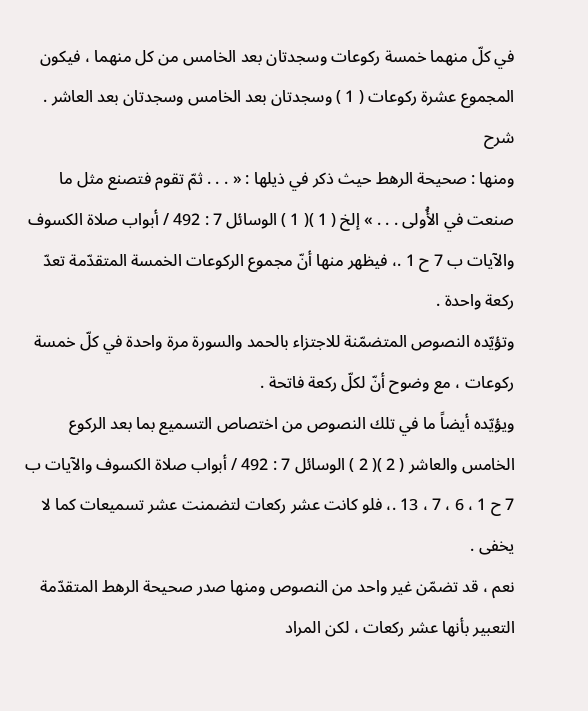في كلّ منهما خمسة ركوعات وسجدتان بعد الخامس من كل منهما ، فيكون المجموع عشرة ركوعات ( 1 ) وسجدتان بعد الخامس وسجدتان بعد العاشر .
شرح
ومنها : صحيحة الرهط حيث ذكر في ذيلها : « . . . ثمّ تقوم فتصنع مثل ما صنعت في الأُولى . . . » إلخ ( 1 )( 1 ) الوسائل 7 : 492 / أبواب صلاة الكسوف والآيات ب 7 ح 1 .، فيظهر منها أنّ مجموع الركوعات الخمسة المتقدّمة تعدّ ركعة واحدة .
وتؤيّده النصوص المتضمّنة للاجتزاء بالحمد والسورة مرة واحدة في كلّ خمسة ركوعات ، مع وضوح أنّ لكلّ ركعة فاتحة .
ويؤيّده أيضاً ما في تلك النصوص من اختصاص التسميع بما بعد الركوع الخامس والعاشر ( 2 )( 2 ) الوسائل 7 : 492 / أبواب صلاة الكسوف والآيات ب 7 ح 1 ، 6 ، 7 ، 13 .، فلو كانت عشر ركعات لتضمنت عشر تسميعات كما لا يخفى .
نعم ، قد تضمّن غير واحد من النصوص ومنها صدر صحيحة الرهط المتقدّمة التعبير بأنها عشر ركعات ، لكن المراد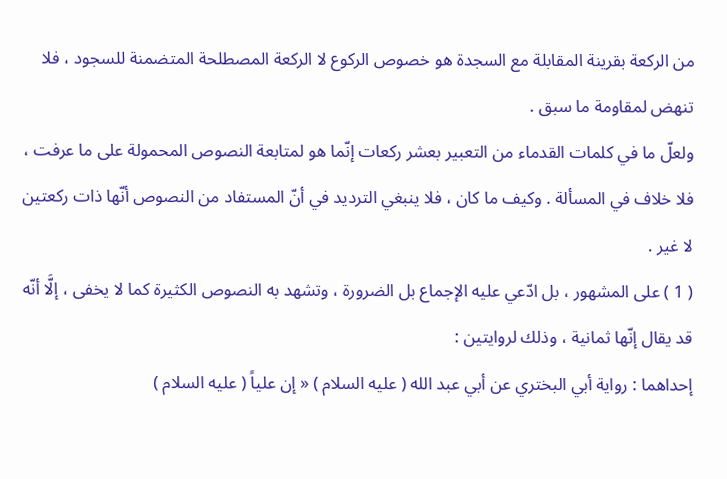من الركعة بقرينة المقابلة مع السجدة هو خصوص الركوع لا الركعة المصطلحة المتضمنة للسجود ، فلا تنهض لمقاومة ما سبق .
ولعلّ ما في كلمات القدماء من التعبير بعشر ركعات إنّما هو لمتابعة النصوص المحمولة على ما عرفت ، فلا خلاف في المسألة . وكيف ما كان ، فلا ينبغي الترديد في أنّ المستفاد من النصوص أنّها ذات ركعتين لا غير .
( 1 ) على المشهور ، بل ادّعي عليه الإجماع بل الضرورة ، وتشهد به النصوص الكثيرة كما لا يخفى ، إلَّا أنّه قد يقال إنّها ثمانية ، وذلك لروايتين :
إحداهما : رواية أبي البختري عن أبي عبد الله ( عليه السلام ) « إن علياً ( عليه السلام )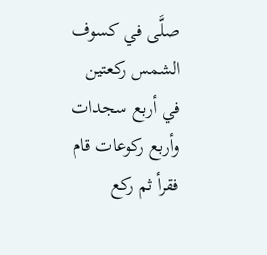صلَّى في كسوف الشمس ركعتين في أربع سجدات وأربع ركوعات قام فقرأ ثم ركع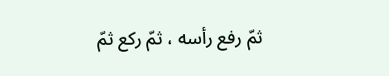ثمّ رفع رأسه ، ثمّ ركع ثمّ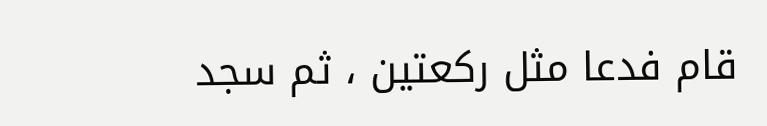قام فدعا مثل ركعتين ، ثم سجد